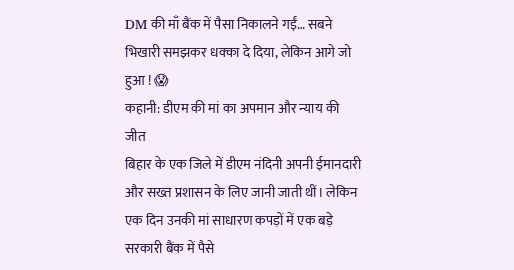DM की माँ बैंक में पैसा निकालने गईं… सबने भिखारी समझकर धक्का दे दिया, लेकिन आगे जो हुआ ! 😱
कहानी: डीएम की मां का अपमान और न्याय की जीत
बिहार के एक जिले में डीएम नंदिनी अपनी ईमानदारी और सख्त प्रशासन के लिए जानी जाती थीं। लेकिन एक दिन उनकी मां साधारण कपड़ों में एक बड़े सरकारी बैंक में पैसे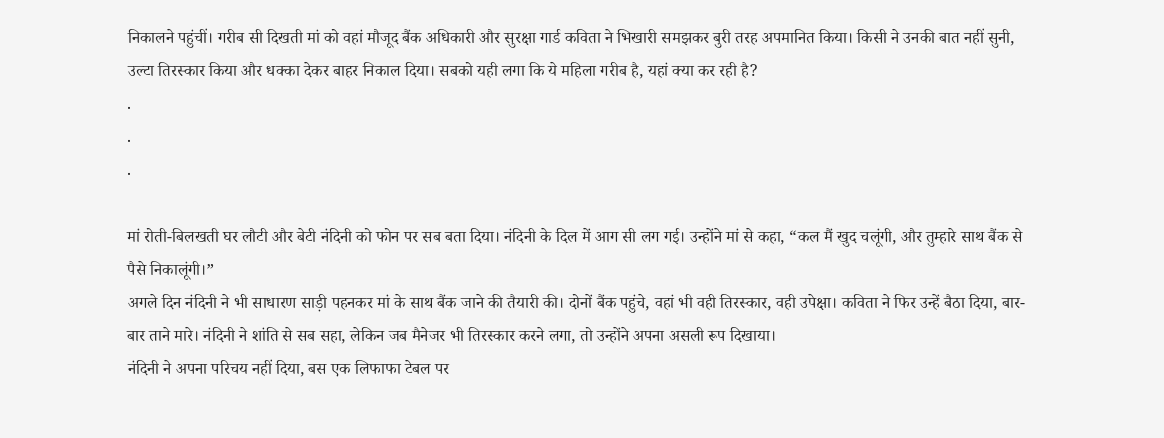निकालने पहुंचीं। गरीब सी दिखती मां को वहां मौजूद बैंक अधिकारी और सुरक्षा गार्ड कविता ने भिखारी समझकर बुरी तरह अपमानित किया। किसी ने उनकी बात नहीं सुनी, उल्टा तिरस्कार किया और धक्का देकर बाहर निकाल दिया। सबको यही लगा कि ये महिला गरीब है, यहां क्या कर रही है?
.
.
.

मां रोती-बिलखती घर लौटी और बेटी नंदिनी को फोन पर सब बता दिया। नंदिनी के दिल में आग सी लग गई। उन्होंने मां से कहा, “कल मैं खुद चलूंगी, और तुम्हारे साथ बैंक से पैसे निकालूंगी।”
अगले दिन नंदिनी ने भी साधारण साड़ी पहनकर मां के साथ बैंक जाने की तैयारी की। दोनों बैंक पहुंचे, वहां भी वही तिरस्कार, वही उपेक्षा। कविता ने फिर उन्हें बैठा दिया, बार-बार ताने मारे। नंदिनी ने शांति से सब सहा, लेकिन जब मैनेजर भी तिरस्कार करने लगा, तो उन्होंने अपना असली रूप दिखाया।
नंदिनी ने अपना परिचय नहीं दिया, बस एक लिफाफा टेबल पर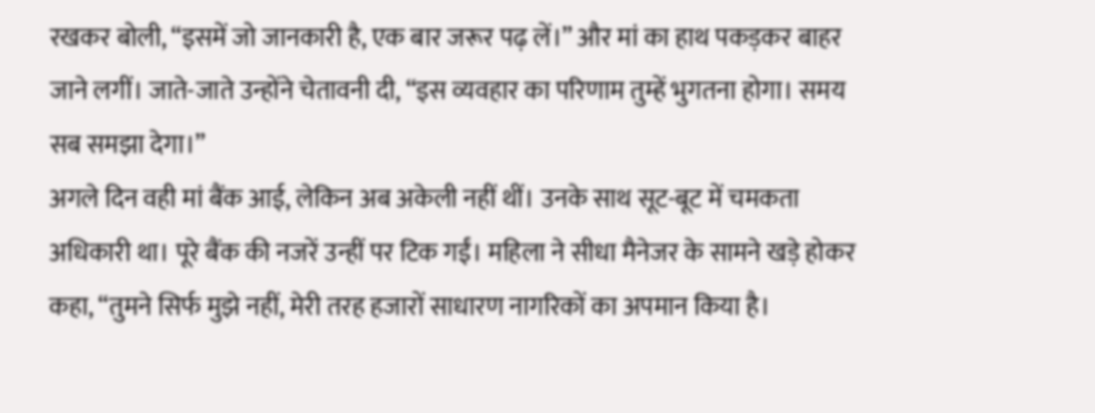रखकर बोली, “इसमें जो जानकारी है, एक बार जरूर पढ़ लें।” और मां का हाथ पकड़कर बाहर जाने लगीं। जाते-जाते उन्होंने चेतावनी दी, “इस व्यवहार का परिणाम तुम्हें भुगतना होगा। समय सब समझा देगा।”
अगले दिन वही मां बैंक आई, लेकिन अब अकेली नहीं थीं। उनके साथ सूट-बूट में चमकता अधिकारी था। पूरे बैंक की नजरें उन्हीं पर टिक गईं। महिला ने सीधा मैनेजर के सामने खड़े होकर कहा, “तुमने सिर्फ मुझे नहीं, मेरी तरह हजारों साधारण नागरिकों का अपमान किया है।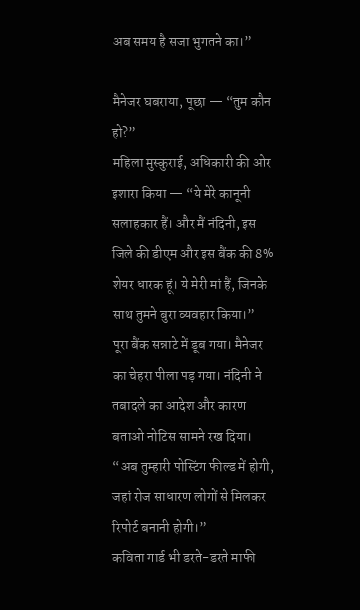अब समय है सजा भुगतने का।”

मैनेजर घबराया, पूछा — “तुम कौन हो?”
महिला मुस्कुराई, अधिकारी की ओर इशारा किया — “ये मेरे कानूनी सलाहकार हैं। और मैं नंदिनी, इस जिले की डीएम और इस बैंक की 8% शेयर धारक हूं। ये मेरी मां हैं, जिनके साथ तुमने बुरा व्यवहार किया।”
पूरा बैंक सन्नाटे में डूब गया। मैनेजर का चेहरा पीला पड़ गया। नंदिनी ने तबादले का आदेश और कारण बताओ नोटिस सामने रख दिया। “अब तुम्हारी पोस्टिंग फील्ड में होगी, जहां रोज साधारण लोगों से मिलकर रिपोर्ट बनानी होगी।”
कविता गार्ड भी डरते-डरते माफी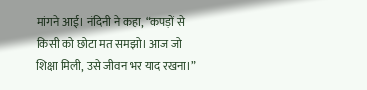मांगने आई। नंदिनी ने कहा, “कपड़ों से किसी को छोटा मत समझो। आज जो शिक्षा मिली, उसे जीवन भर याद रखना।”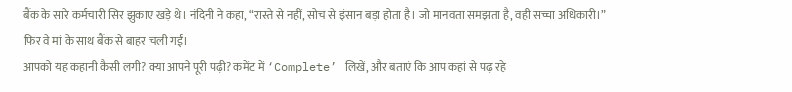बैंक के सारे कर्मचारी सिर झुकाए खड़े थे। नंदिनी ने कहा, “रास्ते से नहीं, सोच से इंसान बड़ा होता है। जो मानवता समझता है, वही सच्चा अधिकारी।”
फिर वे मां के साथ बैंक से बाहर चली गईं।
आपको यह कहानी कैसी लगी? क्या आपने पूरी पढ़ी? कमेंट में ‘Complete’ लिखें, और बताएं कि आप कहां से पढ़ रहे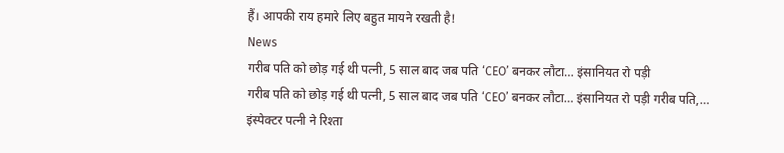हैं। आपकी राय हमारे लिए बहुत मायने रखती है!
News
गरीब पति को छोड़ गई थी पत्नी, 5 साल बाद जब पति ‘CEO’ बनकर लौटा… इंसानियत रो पड़ी
गरीब पति को छोड़ गई थी पत्नी, 5 साल बाद जब पति ‘CEO’ बनकर लौटा… इंसानियत रो पड़ी गरीब पति,…
इंस्पेक्टर पत्नी ने रिश्ता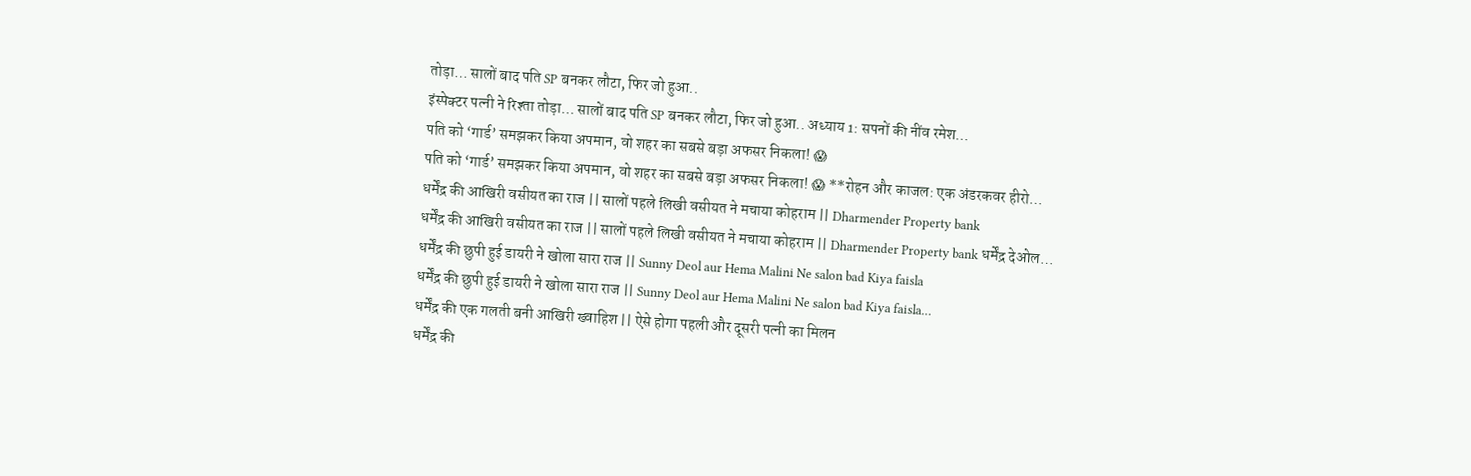तोड़ा… सालों बाद पति SP बनकर लौटा, फिर जो हुआ..
इंस्पेक्टर पत्नी ने रिश्ता तोड़ा… सालों बाद पति SP बनकर लौटा, फिर जो हुआ.. अध्याय 1: सपनों की नींव रमेश…
पति को ‘गार्ड’ समझकर किया अपमान, वो शहर का सबसे बड़ा अफसर निकला! 😱
पति को ‘गार्ड’ समझकर किया अपमान, वो शहर का सबसे बड़ा अफसर निकला! 😱 **रोहन और काजल: एक अंडरकवर हीरो…
धर्मेंद्र की आखिरी वसीयत का राज || सालों पहले लिखी वसीयत ने मचाया कोहराम || Dharmender Property bank
धर्मेंद्र की आखिरी वसीयत का राज || सालों पहले लिखी वसीयत ने मचाया कोहराम || Dharmender Property bank धर्मेंद्र देओल…
धर्मेंद्र की छुपी हुई डायरी ने खोला सारा राज || Sunny Deol aur Hema Malini Ne salon bad Kiya faisla
धर्मेंद्र की छुपी हुई डायरी ने खोला सारा राज || Sunny Deol aur Hema Malini Ne salon bad Kiya faisla…
धर्मेंद्र की एक गलती बनी आखिरी ख्वाहिश || ऐसे होगा पहली और दूसरी पत्नी का मिलन
धर्मेंद्र की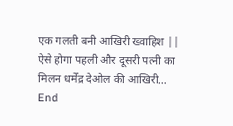एक गलती बनी आखिरी ख्वाहिश || ऐसे होगा पहली और दूसरी पत्नी का मिलन धर्मेंद्र देओल की आखिरी…
End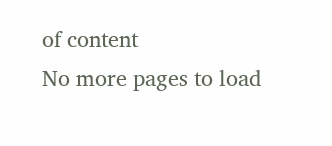of content
No more pages to load